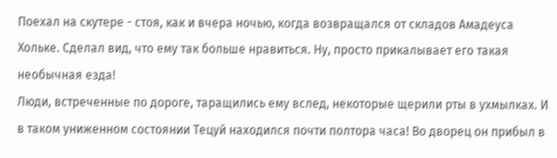Поехал на скутере - стоя, как и вчера ночью, когда возвращался от складов Амадеуса Хольке. Сделал вид, что ему так больше нравиться. Ну, просто прикалывает его такая необычная езда!
Люди, встреченные по дороге, таращились ему вслед, некоторые щерили рты в ухмылках. И в таком униженном состоянии Тецуй находился почти полтора часа! Во дворец он прибыл в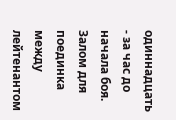одиннадцать - за час до начала боя.
Залом для поединка между лейтенантом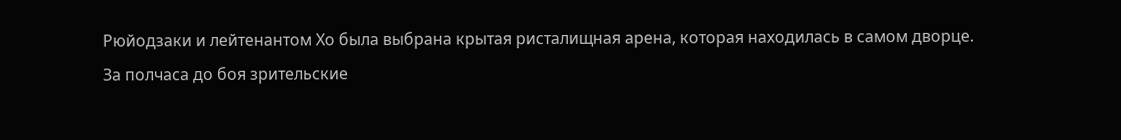Рюйодзаки и лейтенантом Хо была выбрана крытая ристалищная арена, которая находилась в самом дворце.
За полчаса до боя зрительские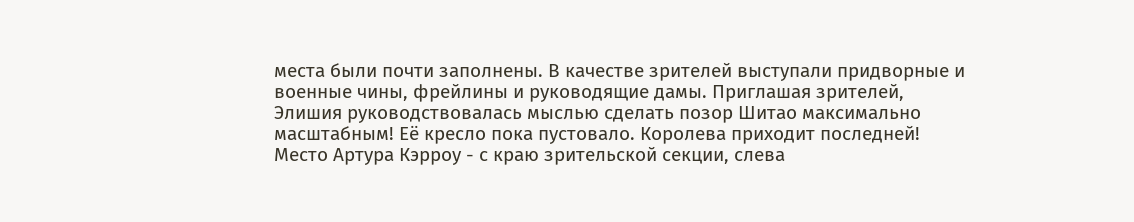места были почти заполнены. В качестве зрителей выступали придворные и военные чины, фрейлины и руководящие дамы. Приглашая зрителей, Элишия руководствовалась мыслью сделать позор Шитао максимально масштабным! Её кресло пока пустовало. Королева приходит последней!
Место Артура Кэрроу - с краю зрительской секции, слева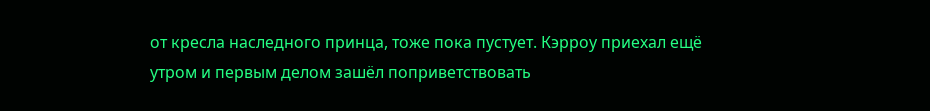от кресла наследного принца, тоже пока пустует. Кэрроу приехал ещё утром и первым делом зашёл поприветствовать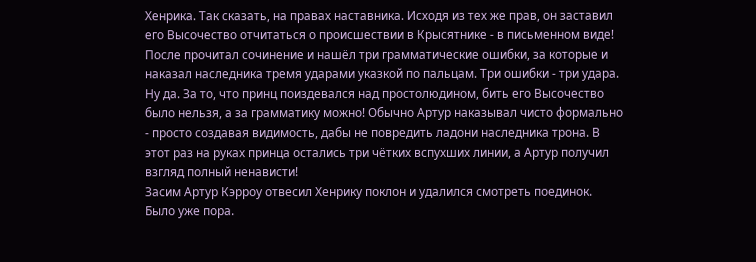Хенрика. Так сказать, на правах наставника. Исходя из тех же прав, он заставил его Высочество отчитаться о происшествии в Крысятнике - в письменном виде! После прочитал сочинение и нашёл три грамматические ошибки, за которые и наказал наследника тремя ударами указкой по пальцам. Три ошибки - три удара. Ну да. За то, что принц поиздевался над простолюдином, бить его Высочество было нельзя, а за грамматику можно! Обычно Артур наказывал чисто формально - просто создавая видимость, дабы не повредить ладони наследника трона. В этот раз на руках принца остались три чётких вспухших линии, а Артур получил взгляд полный ненависти!
Засим Артур Кэрроу отвесил Хенрику поклон и удалился смотреть поединок. Было уже пора.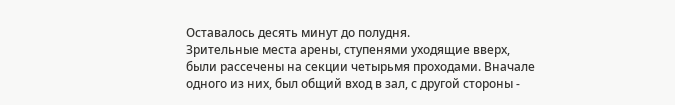Оставалось десять минут до полудня.
Зрительные места арены, ступенями уходящие вверх, были рассечены на секции четырьмя проходами. Вначале одного из них, был общий вход в зал, с другой стороны -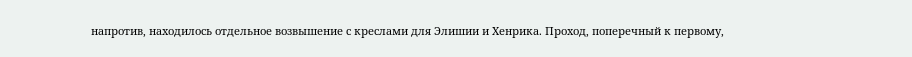напротив, находилось отдельное возвышение с креслами для Элишии и Хенрика. Проход, поперечный к первому,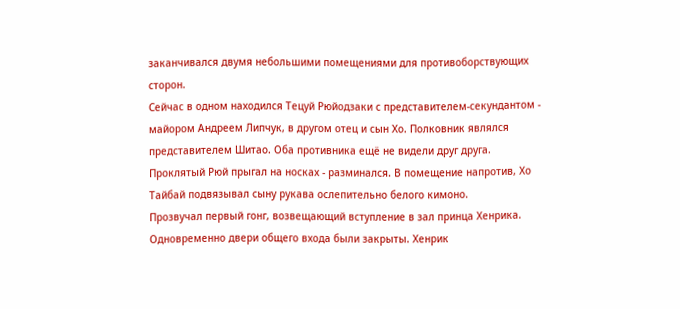заканчивался двумя небольшими помещениями для противоборствующих сторон.
Сейчас в одном находился Тецуй Рюйодзаки с представителем-секундантом - майором Андреем Липчук, в другом отец и сын Хо. Полковник являлся представителем Шитао. Оба противника ещё не видели друг друга.
Проклятый Рюй прыгал на носках - разминался. В помещение напротив, Хо Тайбай подвязывал сыну рукава ослепительно белого кимоно.
Прозвучал первый гонг, возвещающий вступление в зал принца Хенрика. Одновременно двери общего входа были закрыты. Хенрик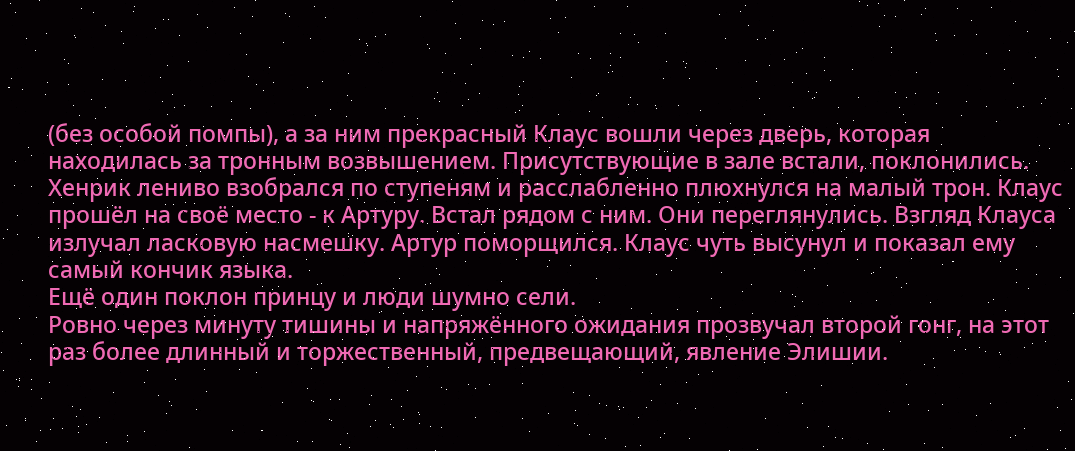(без особой помпы), а за ним прекрасный Клаус вошли через дверь, которая находилась за тронным возвышением. Присутствующие в зале встали, поклонились. Хенрик лениво взобрался по ступеням и расслабленно плюхнулся на малый трон. Клаус прошёл на своё место - к Артуру. Встал рядом с ним. Они переглянулись. Взгляд Клауса излучал ласковую насмешку. Артур поморщился. Клаус чуть высунул и показал ему самый кончик языка.
Ещё один поклон принцу и люди шумно сели.
Ровно через минуту тишины и напряжённого ожидания прозвучал второй гонг, на этот раз более длинный и торжественный, предвещающий, явление Элишии.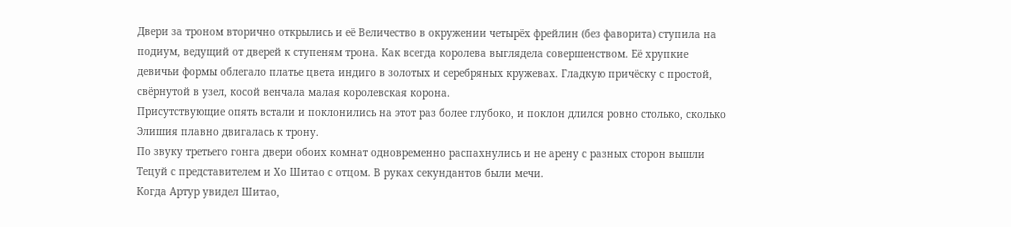Двери за троном вторично открылись и её Величество в окружении четырёх фрейлин (без фаворита) ступила на подиум, ведущий от дверей к ступеням трона. Как всегда королева выглядела совершенством. Её хрупкие девичьи формы облегало платье цвета индиго в золотых и серебряных кружевах. Гладкую причёску с простой, свёрнутой в узел, косой венчала малая королевская корона.
Присутствующие опять встали и поклонились на этот раз более глубоко, и поклон длился ровно столько, сколько Элишия плавно двигалась к трону.
По звуку третьего гонга двери обоих комнат одновременно распахнулись и не арену с разных сторон вышли Тецуй с представителем и Хо Шитао с отцом. В руках секундантов были мечи.
Когда Артур увидел Шитао,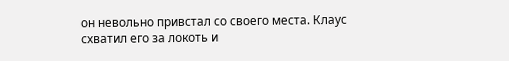он невольно привстал со своего места. Клаус схватил его за локоть и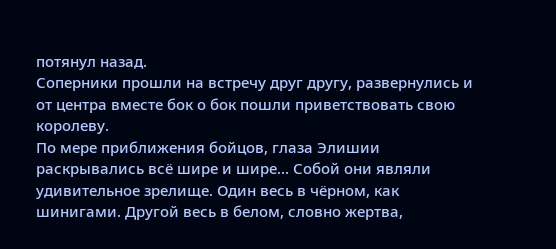потянул назад.
Соперники прошли на встречу друг другу, развернулись и от центра вместе бок о бок пошли приветствовать свою королеву.
По мере приближения бойцов, глаза Элишии раскрывались всё шире и шире... Собой они являли удивительное зрелище. Один весь в чёрном, как шинигами. Другой весь в белом, словно жертва,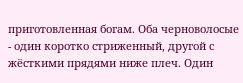приготовленная богам. Оба черноволосые - один коротко стриженный, другой с жёсткими прядями ниже плеч. Один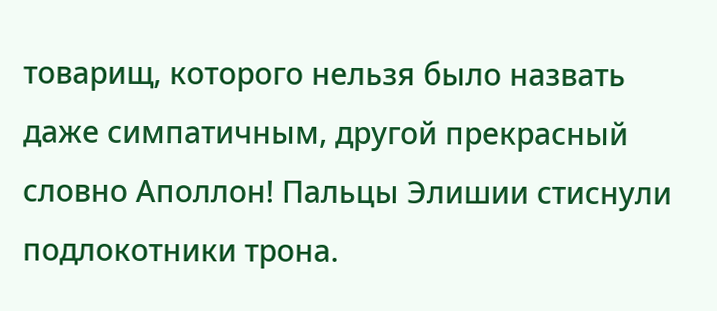товарищ, которого нельзя было назвать даже симпатичным, другой прекрасный словно Аполлон! Пальцы Элишии стиснули подлокотники трона.